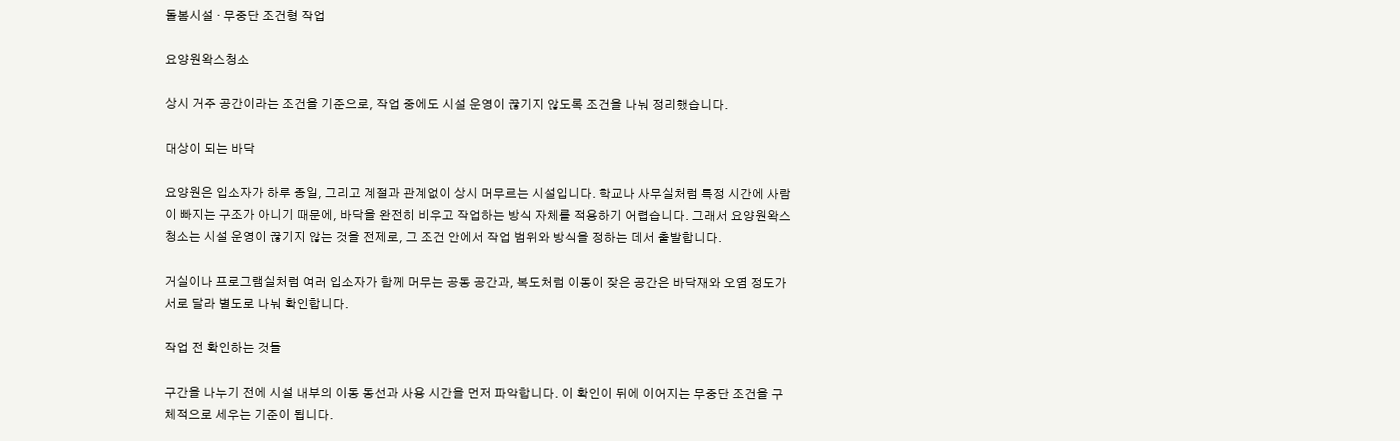돌봄시설 · 무중단 조건형 작업

요양원왁스청소

상시 거주 공간이라는 조건을 기준으로, 작업 중에도 시설 운영이 끊기지 않도록 조건을 나눠 정리했습니다.

대상이 되는 바닥

요양원은 입소자가 하루 종일, 그리고 계절과 관계없이 상시 머무르는 시설입니다. 학교나 사무실처럼 특정 시간에 사람이 빠지는 구조가 아니기 때문에, 바닥을 완전히 비우고 작업하는 방식 자체를 적용하기 어렵습니다. 그래서 요양원왁스청소는 시설 운영이 끊기지 않는 것을 전제로, 그 조건 안에서 작업 범위와 방식을 정하는 데서 출발합니다.

거실이나 프로그램실처럼 여러 입소자가 함께 머무는 공동 공간과, 복도처럼 이동이 잦은 공간은 바닥재와 오염 정도가 서로 달라 별도로 나눠 확인합니다.

작업 전 확인하는 것들

구간을 나누기 전에 시설 내부의 이동 동선과 사용 시간을 먼저 파악합니다. 이 확인이 뒤에 이어지는 무중단 조건을 구체적으로 세우는 기준이 됩니다.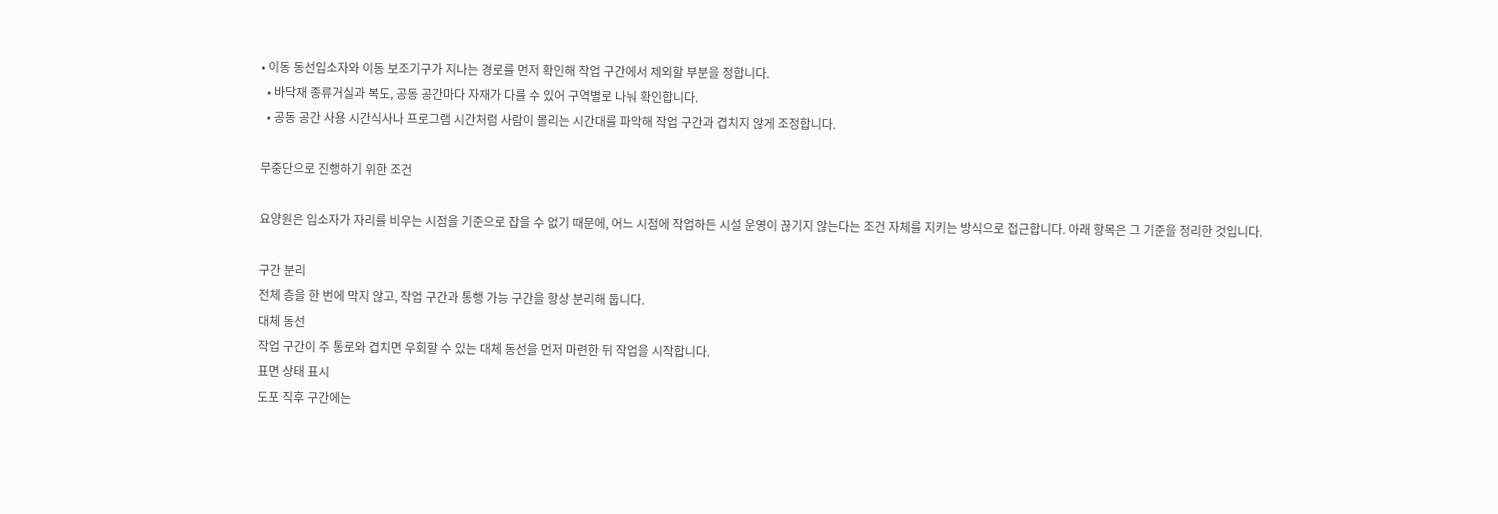• 이동 동선입소자와 이동 보조기구가 지나는 경로를 먼저 확인해 작업 구간에서 제외할 부분을 정합니다.
  • 바닥재 종류거실과 복도, 공동 공간마다 자재가 다를 수 있어 구역별로 나눠 확인합니다.
  • 공동 공간 사용 시간식사나 프로그램 시간처럼 사람이 몰리는 시간대를 파악해 작업 구간과 겹치지 않게 조정합니다.

무중단으로 진행하기 위한 조건

요양원은 입소자가 자리를 비우는 시점을 기준으로 잡을 수 없기 때문에, 어느 시점에 작업하든 시설 운영이 끊기지 않는다는 조건 자체를 지키는 방식으로 접근합니다. 아래 항목은 그 기준을 정리한 것입니다.

구간 분리
전체 층을 한 번에 막지 않고, 작업 구간과 통행 가능 구간을 항상 분리해 둡니다.
대체 동선
작업 구간이 주 통로와 겹치면 우회할 수 있는 대체 동선을 먼저 마련한 뒤 작업을 시작합니다.
표면 상태 표시
도포 직후 구간에는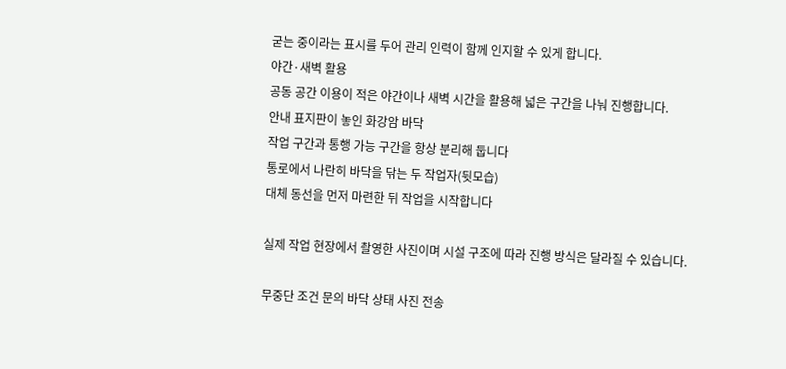굳는 중이라는 표시를 두어 관리 인력이 함께 인지할 수 있게 합니다.
야간·새벽 활용
공동 공간 이용이 적은 야간이나 새벽 시간을 활용해 넓은 구간을 나눠 진행합니다.
안내 표지판이 놓인 화강암 바닥
작업 구간과 통행 가능 구간을 항상 분리해 둡니다
통로에서 나란히 바닥을 닦는 두 작업자(뒷모습)
대체 동선을 먼저 마련한 뒤 작업을 시작합니다

실제 작업 현장에서 촬영한 사진이며 시설 구조에 따라 진행 방식은 달라질 수 있습니다.

무중단 조건 문의 바닥 상태 사진 전송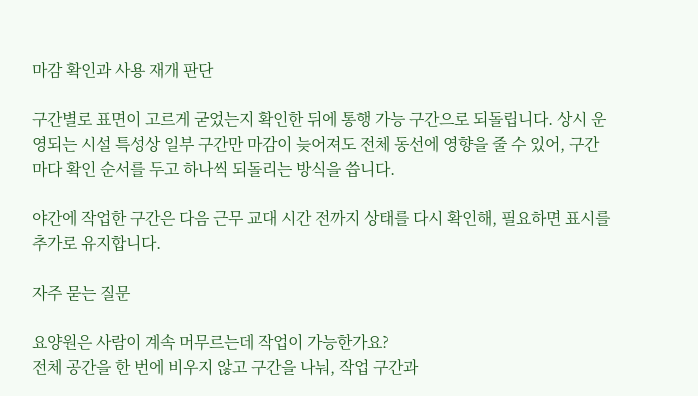마감 확인과 사용 재개 판단

구간별로 표면이 고르게 굳었는지 확인한 뒤에 통행 가능 구간으로 되돌립니다. 상시 운영되는 시설 특성상 일부 구간만 마감이 늦어져도 전체 동선에 영향을 줄 수 있어, 구간마다 확인 순서를 두고 하나씩 되돌리는 방식을 씁니다.

야간에 작업한 구간은 다음 근무 교대 시간 전까지 상태를 다시 확인해, 필요하면 표시를 추가로 유지합니다.

자주 묻는 질문

요양원은 사람이 계속 머무르는데 작업이 가능한가요?
전체 공간을 한 번에 비우지 않고 구간을 나눠, 작업 구간과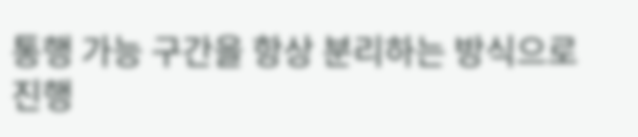통행 가능 구간을 항상 분리하는 방식으로 진행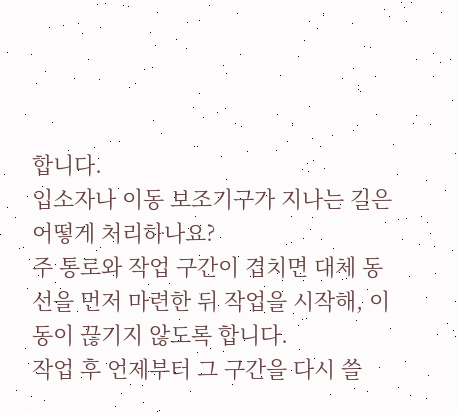합니다.
입소자나 이동 보조기구가 지나는 길은 어떻게 처리하나요?
주 통로와 작업 구간이 겹치면 대체 동선을 먼저 마련한 뒤 작업을 시작해, 이동이 끊기지 않도록 합니다.
작업 후 언제부터 그 구간을 다시 쓸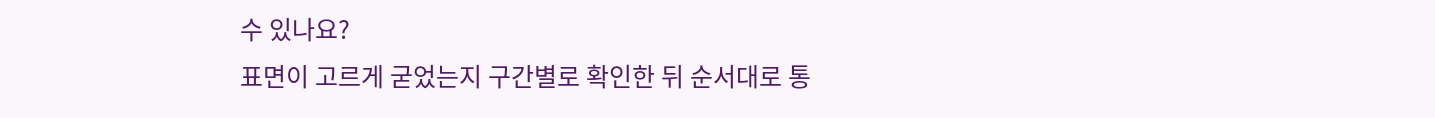수 있나요?
표면이 고르게 굳었는지 구간별로 확인한 뒤 순서대로 통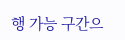행 가능 구간으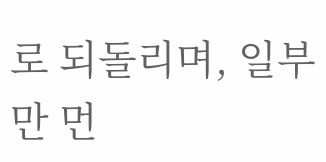로 되돌리며, 일부만 먼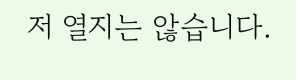저 열지는 않습니다.